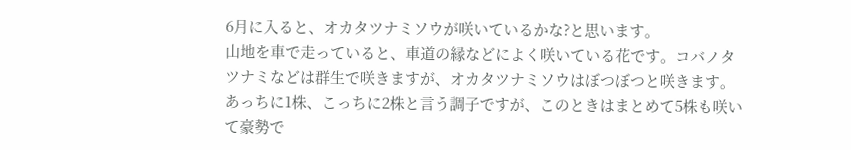6月に入ると、オカタツナミソウが咲いているかな?と思います。
山地を車で走っていると、車道の縁などによく咲いている花です。コバノタツナミなどは群生で咲きますが、オカタツナミソウはぼつぼつと咲きます。あっちに1株、こっちに2株と言う調子ですが、このときはまとめて5株も咲いて豪勢で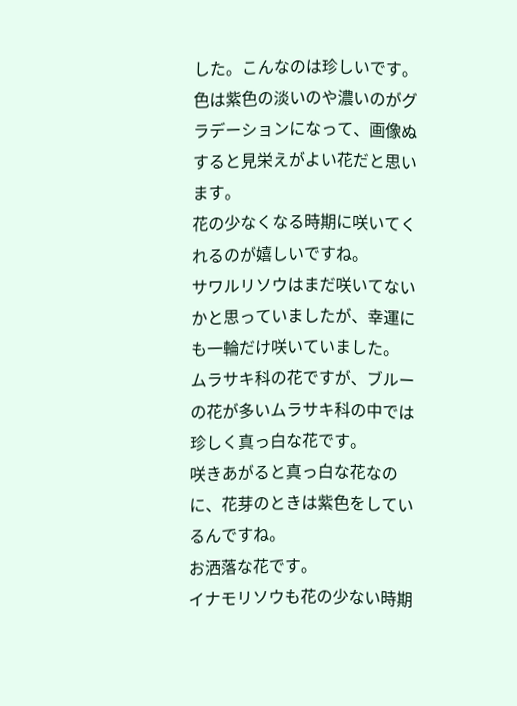した。こんなのは珍しいです。
色は紫色の淡いのや濃いのがグラデーションになって、画像ぬすると見栄えがよい花だと思います。
花の少なくなる時期に咲いてくれるのが嬉しいですね。
サワルリソウはまだ咲いてないかと思っていましたが、幸運にも一輪だけ咲いていました。
ムラサキ科の花ですが、ブルーの花が多いムラサキ科の中では珍しく真っ白な花です。
咲きあがると真っ白な花なのに、花芽のときは紫色をしているんですね。
お洒落な花です。
イナモリソウも花の少ない時期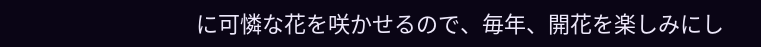に可憐な花を咲かせるので、毎年、開花を楽しみにし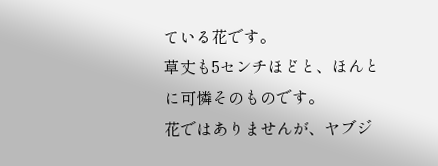ている花です。
草丈も5センチほどと、ほんとに可憐そのものです。
花ではありませんが、ヤブジ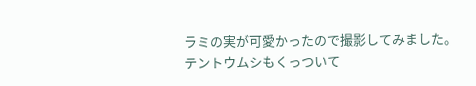ラミの実が可愛かったので撮影してみました。
テントウムシもくっついて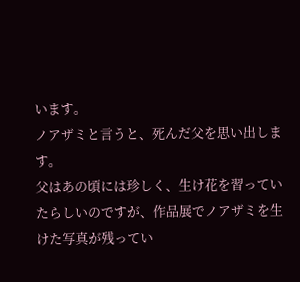います。
ノアザミと言うと、死んだ父を思い出します。
父はあの頃には珍しく、生け花を習っていたらしいのですが、作品展でノアザミを生けた写真が残ってい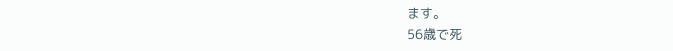ます。
56歳で死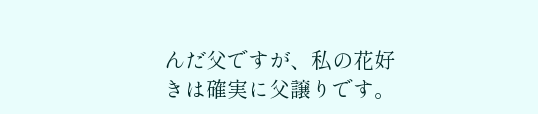んだ父ですが、私の花好きは確実に父譲りです。